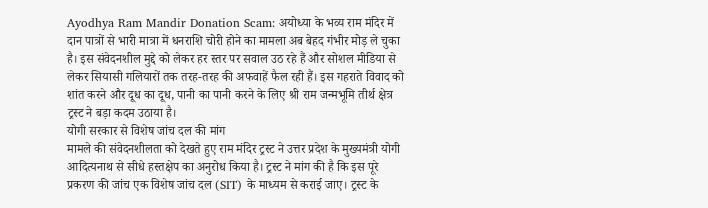Ayodhya Ram Mandir Donation Scam: अयोध्या के भव्य राम मंदिर में दान पात्रों से भारी मात्रा में धनराशि चोरी होने का मामला अब बेहद गंभीर मोड़ ले चुका है। इस संवेदनशील मुद्दे को लेकर हर स्तर पर सवाल उठ रहे हैं और सोशल मीडिया से लेकर सियासी गलियारों तक तरह-तरह की अफवाहें फैल रही हैं। इस गहराते विवाद को शांत करने और दूध का दूध, पानी का पानी करने के लिए श्री राम जन्मभूमि तीर्थ क्षेत्र ट्रस्ट ने बड़ा कदम उठाया है।
योगी सरकार से विशेष जांच दल की मांग
मामले की संवेदनशीलता को देखते हुए राम मंदिर ट्रस्ट ने उत्तर प्रदेश के मुख्यमंत्री योगी आदित्यनाथ से सीधे हस्तक्षेप का अनुरोध किया है। ट्रस्ट ने मांग की है कि इस पूरे प्रकरण की जांच एक विशेष जांच दल (SIT) के माध्यम से कराई जाए। ट्रस्ट के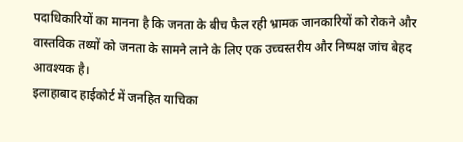पदाधिकारियों का मानना है कि जनता के बीच फैल रही भ्रामक जानकारियों को रोकने और वास्तविक तथ्यों को जनता के सामने लाने के लिए एक उच्चस्तरीय और निष्पक्ष जांच बेहद आवश्यक है।
इलाहाबाद हाईकोर्ट में जनहित याचिका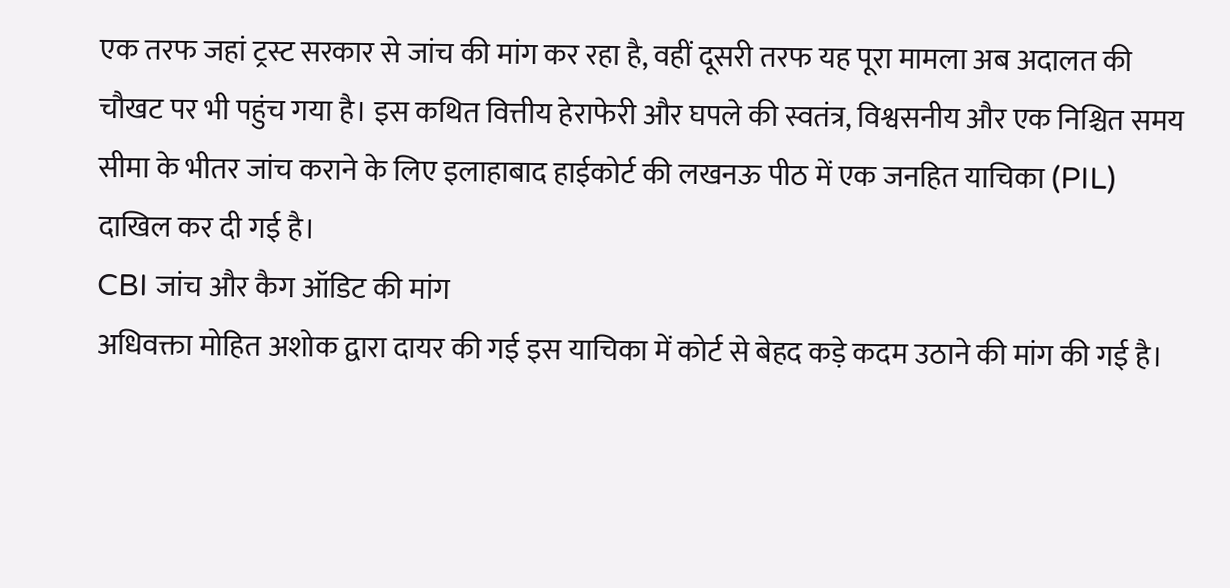एक तरफ जहां ट्रस्ट सरकार से जांच की मांग कर रहा है, वहीं दूसरी तरफ यह पूरा मामला अब अदालत की चौखट पर भी पहुंच गया है। इस कथित वित्तीय हेराफेरी और घपले की स्वतंत्र, विश्वसनीय और एक निश्चित समय सीमा के भीतर जांच कराने के लिए इलाहाबाद हाईकोर्ट की लखनऊ पीठ में एक जनहित याचिका (PIL) दाखिल कर दी गई है।
CBI जांच और कैग ऑडिट की मांग
अधिवक्ता मोहित अशोक द्वारा दायर की गई इस याचिका में कोर्ट से बेहद कड़े कदम उठाने की मांग की गई है।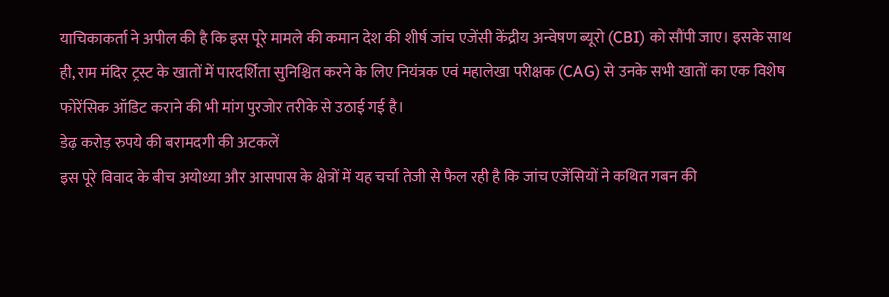याचिकाकर्ता ने अपील की है कि इस पूरे मामले की कमान देश की शीर्ष जांच एजेंसी केंद्रीय अन्वेषण ब्यूरो (CBI) को सौंपी जाए। इसके साथ ही, राम मंदिर ट्रस्ट के खातों में पारदर्शिता सुनिश्चित करने के लिए नियंत्रक एवं महालेखा परीक्षक (CAG) से उनके सभी खातों का एक विशेष फोरेंसिक ऑडिट कराने की भी मांग पुरजोर तरीके से उठाई गई है।
डेढ़ करोड़ रुपये की बरामदगी की अटकलें
इस पूरे विवाद के बीच अयोध्या और आसपास के क्षेत्रों में यह चर्चा तेजी से फैल रही है कि जांच एजेंसियों ने कथित गबन की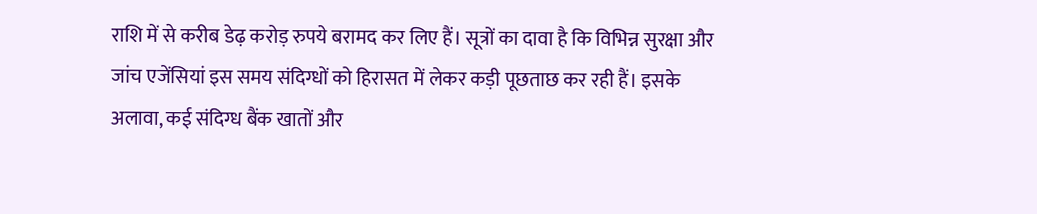राशि में से करीब डेढ़ करोड़ रुपये बरामद कर लिए हैं। सूत्रों का दावा है कि विभिन्न सुरक्षा और जांच एजेंसियां इस समय संदिग्धों को हिरासत में लेकर कड़ी पूछताछ कर रही हैं। इसके अलावा, कई संदिग्ध बैंक खातों और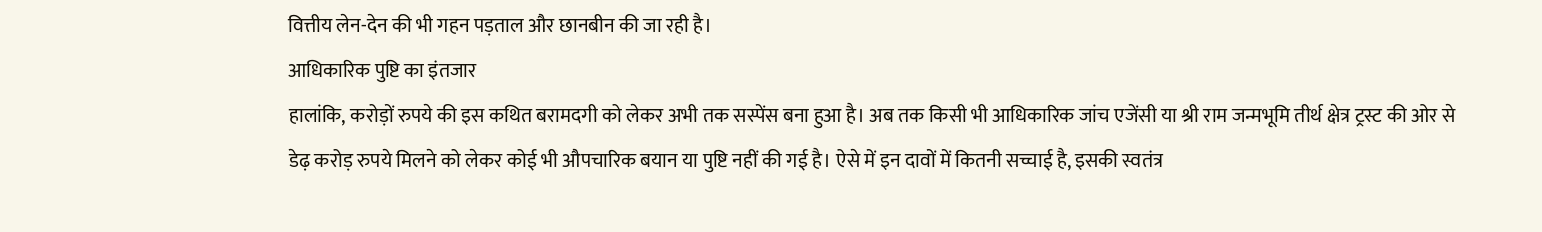वित्तीय लेन-देन की भी गहन पड़ताल और छानबीन की जा रही है।
आधिकारिक पुष्टि का इंतजार
हालांकि, करोड़ों रुपये की इस कथित बरामदगी को लेकर अभी तक सस्पेंस बना हुआ है। अब तक किसी भी आधिकारिक जांच एजेंसी या श्री राम जन्मभूमि तीर्थ क्षेत्र ट्रस्ट की ओर से डेढ़ करोड़ रुपये मिलने को लेकर कोई भी औपचारिक बयान या पुष्टि नहीं की गई है। ऐसे में इन दावों में कितनी सच्चाई है, इसकी स्वतंत्र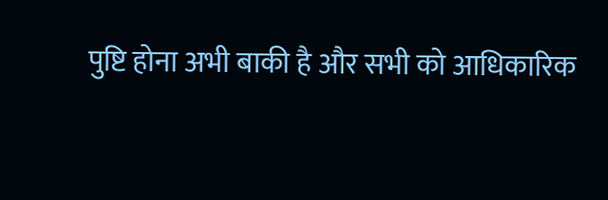पुष्टि होना अभी बाकी है और सभी को आधिकारिक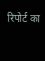रिपोर्ट का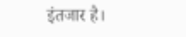इंतजार है।